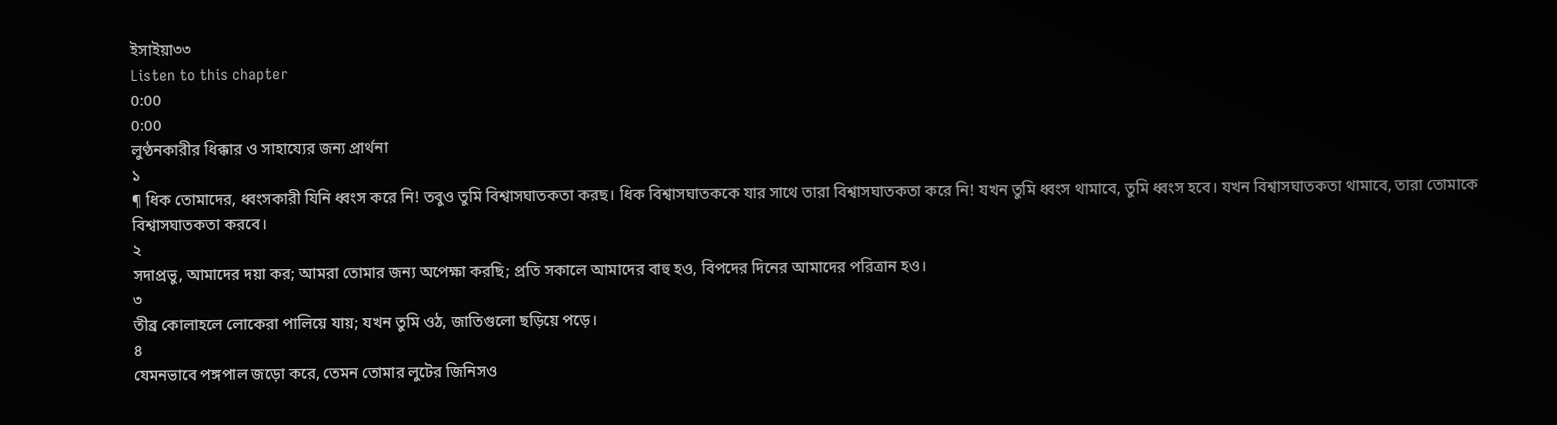ইসাইয়া৩৩
Listen to this chapter
0:00
0:00
লুণ্ঠনকারীর ধিক্কার ও সাহায্যের জন্য প্রার্থনা
১
¶ ধিক তোমাদের, ধ্বংসকারী যিনি ধ্বংস করে নি! তবুও তুমি বিশ্বাসঘাতকতা করছ। ধিক বিশ্বাসঘাতককে যার সাথে তারা বিশ্বাসঘাতকতা করে নি! যখন তুমি ধ্বংস থামাবে, তুমি ধ্বংস হবে। যখন বিশ্বাসঘাতকতা থামাবে, তারা তোমাকে বিশ্বাসঘাতকতা করবে।
২
সদাপ্রভু, আমাদের দয়া কর; আমরা তোমার জন্য অপেক্ষা করছি; প্রতি সকালে আমাদের বাহু হও, বিপদের দিনের আমাদের পরিত্রান হও।
৩
তীব্র কোলাহলে লোকেরা পালিয়ে যায়; যখন তুমি ওঠ, জাতিগুলো ছড়িয়ে পড়ে।
৪
যেমনভাবে পঙ্গপাল জড়ো করে, তেমন তোমার লুটের জিনিসও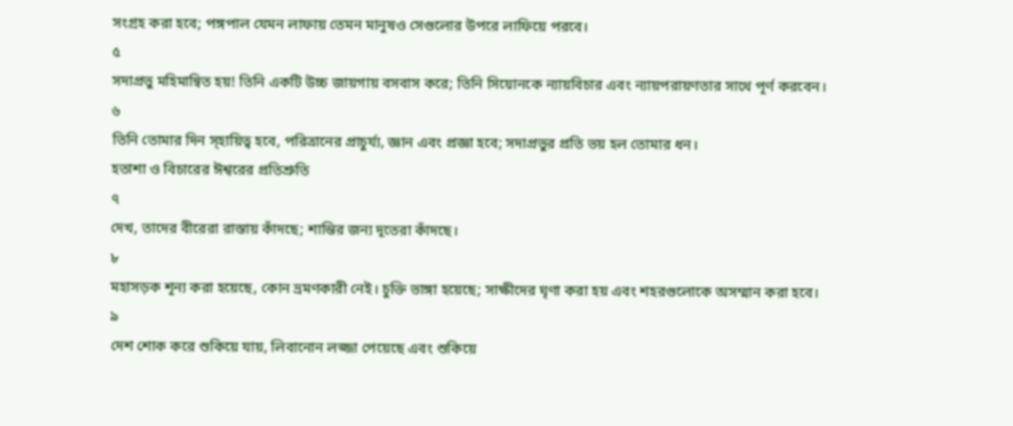সংগ্রহ করা হবে; পঙ্গপাল যেমন লাফায় তেমন মানুষও সেগুলোর উপরে লাফিয়ে পরবে।
৫
সদাপ্রভু মহিমান্বিত হয়! তিনি একটি উচ্চ জায়গায় বসবাস করে; তিনি সিয়োনকে ন্যায়বিচার এবং ন্যায়পরায়ণতার সাথে পূর্ণ করবেন।
৬
তিনি তোমার দিন স্হায়িত্ব হবে, পরিত্রানের প্রাচুর্য্য, জ্ঞান এবং প্রজ্ঞা হবে; সদাপ্রভুর প্রতি ভয় হল তোমার ধন।
হতাশা ও বিচারের ঈশ্বরের প্রতিশ্রুতি
৭
দেখ, তাদের বীরেরা রাস্তায় কাঁদছে; শান্তির জন্য দূতেরা কাঁদছে।
৮
মহাসড়ক শূন্য করা হয়েছে, কোন ভ্রমণকারী নেই। চুক্তি ভাঙ্গা হয়েছে; সাক্ষীদের ঘৃণা করা হয় এবং শহরগুলোকে অসম্মান করা হবে।
৯
দেশ শোক করে শুকিয়ে যায়, লিবানোন লজ্জা পেয়েছে এবং শুকিয়ে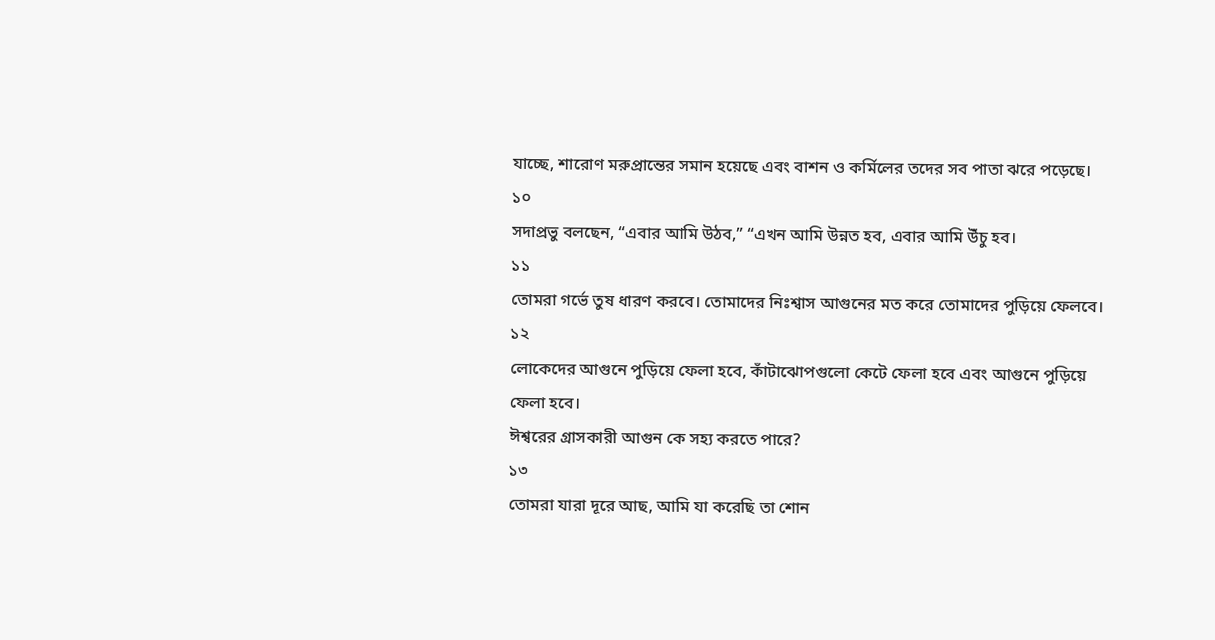যাচ্ছে, শারোণ মরুপ্রান্তের সমান হয়েছে এবং বাশন ও কর্মিলের তদের সব পাতা ঝরে পড়েছে।
১০
সদাপ্রভু বলছেন, “এবার আমি উঠব,” “এখন আমি উন্নত হব, এবার আমি উঁচু হব।
১১
তোমরা গর্ভে তুষ ধারণ করবে। তোমাদের নিঃশ্বাস আগুনের মত করে তোমাদের পুড়িয়ে ফেলবে।
১২
লোকেদের আগুনে পুড়িয়ে ফেলা হবে, কাঁটাঝোপগুলো কেটে ফেলা হবে এবং আগুনে পুড়িয়ে ফেলা হবে।
ঈশ্বরের গ্রাসকারী আগুন কে সহ্য করতে পারে?
১৩
তোমরা যারা দূরে আছ, আমি যা করেছি তা শোন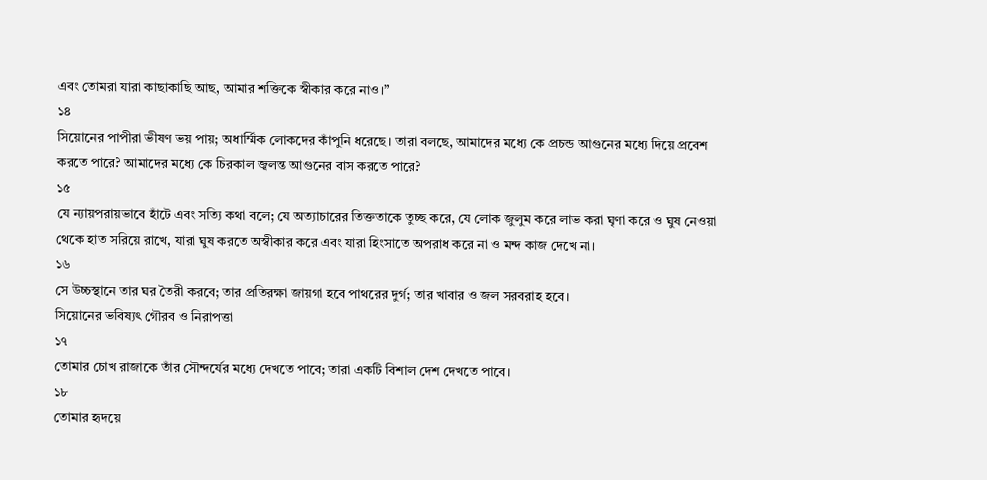এবং তোমরা যারা কাছাকাছি আছ, আমার শক্তিকে স্বীকার করে নাও।”
১৪
সিয়োনের পাপীরা ভীষণ ভয় পায়; অধার্ম্মিক লোকদের কাঁপুনি ধরেছে। তারা বলছে, আমাদের মধ্যে কে প্রচন্ড আগুনের মধ্যে দিয়ে প্রবেশ করতে পারে? আমাদের মধ্যে কে চিরকাল জ্বলন্ত আগুনের বাস করতে পারে?
১৫
যে ন্যায়পরায়ভাবে হাঁটে এবং সত্যি কথা বলে; যে অত্যাচারের তিক্ততাকে তুচ্ছ করে, যে লোক জুলুম করে লাভ করা ঘৃণা করে ও ঘুষ নেওয়া থেকে হাত সরিয়ে রাখে, যারা ঘুষ করতে অস্বীকার করে এবং যারা হিংসাতে অপরাধ করে না ও মন্দ কাজ দেখে না।
১৬
সে উচ্চস্থানে তার ঘর তৈরী করবে; তার প্রতিরক্ষা জায়গা হবে পাথরের দুর্গ; তার খাবার ও জল সরবরাহ হবে।
সিয়োনের ভবিষ্যৎ গৌরব ও নিরাপত্তা
১৭
তোমার চোখ রাজাকে তাঁর সৌন্দর্যের মধ্যে দেখতে পাবে; তারা একটি বিশাল দেশ দেখতে পাবে।
১৮
তোমার হৃদয়ে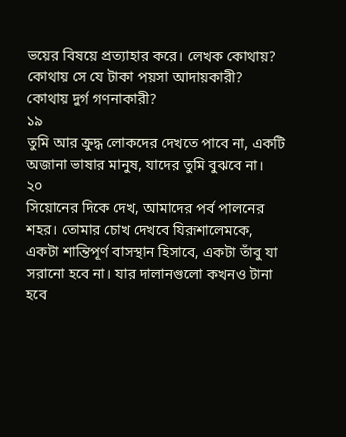ভয়ের বিষয়ে প্রত্যাহার করে। লেখক কোথায়? কোথায় সে যে টাকা পয়সা আদায়কারী? কোথায় দুর্গ গণনাকারী?
১৯
তুমি আর ক্রুদ্ধ লোকদের দেখতে পাবে না, একটি অজানা ভাষার মানুষ, যাদের তুমি বুঝবে না।
২০
সিয়োনের দিকে দেখ, আমাদের পর্ব পালনের শহর। তোমার চোখ দেখবে যিরূশালেমকে, একটা শান্তিপূর্ণ বাসস্থান হিসাবে, একটা তাঁবু যা সরানো হবে না। যার দালানগুলো কখনও টানা হবে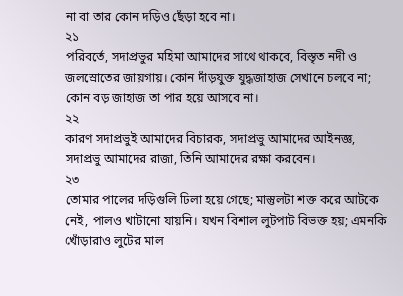না বা তার কোন দড়িও ছেঁড়া হবে না।
২১
পরিবর্তে, সদাপ্রভুর মহিমা আমাদের সাথে থাকবে, বিস্তৃত নদী ও জলস্রোতের জায়গায়। কোন দাঁড়যুক্ত যুদ্ধজাহাজ সেখানে চলবে না; কোন বড় জাহাজ তা পার হয়ে আসবে না।
২২
কারণ সদাপ্রভুই আমাদের বিচারক, সদাপ্রভু আমাদের আইনজ্ঞ, সদাপ্রভু আমাদের রাজা, তিনি আমাদের রক্ষা করবেন।
২৩
তোমার পালের দড়িগুলি ঢিলা হয়ে গেছে; মাস্তুলটা শক্ত করে আটকে নেই, পালও খাটানো যায়নি। যখন বিশাল লুটপাট বিভক্ত হয়; এমনকি খোঁড়ারাও লুটের মাল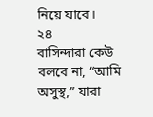নিয়ে যাবে।
২৪
বাসিন্দারা কেউ বলবে না, “আমি অসুস্থ,” যারা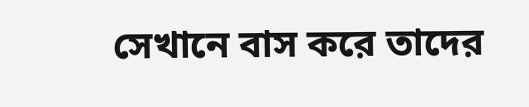সেখানে বাস করে তাদের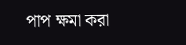পাপ ক্ষমা করা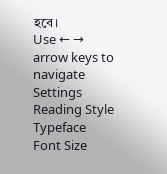হবে।
Use ← → arrow keys to navigate
Settings
Reading Style
Typeface
Font Size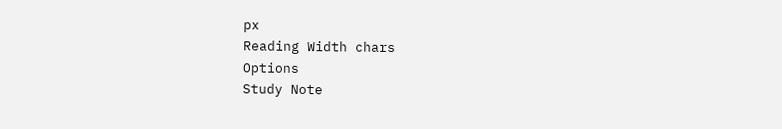px
Reading Width chars
Options
Study Note